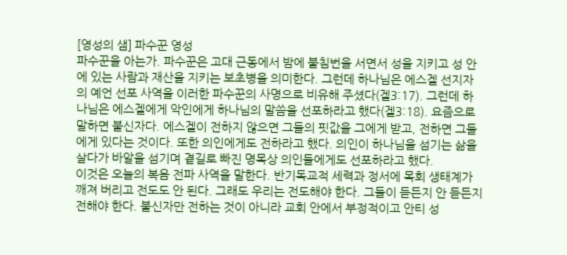[영성의 샘] 파수꾼 영성
파수꾼을 아는가. 파수꾼은 고대 근동에서 밤에 불침번을 서면서 성을 지키고 성 안에 있는 사람과 재산을 지키는 보초병을 의미한다. 그런데 하나님은 에스겔 선지자의 예언 선포 사역을 이러한 파수꾼의 사명으로 비유해 주셨다(겔3:17). 그런데 하나님은 에스겔에게 악인에게 하나님의 말씀을 선포하라고 했다(겔3:18). 요즘으로 말하면 불신자다. 에스겔이 전하지 않으면 그들의 핏값을 그에게 받고, 전하면 그들에게 있다는 것이다. 또한 의인에게도 전하라고 했다. 의인이 하나님을 섬기는 삶을 살다가 바알을 섬기며 곁길로 빠진 명목상 의인들에게도 선포하라고 했다.
이것은 오늘의 복음 전파 사역을 말한다. 반기독교적 세력과 정서에 목회 생태계가 깨져 버리고 전도도 안 된다. 그래도 우리는 전도해야 한다. 그들이 듣든지 안 듣든지 전해야 한다. 불신자만 전하는 것이 아니라 교회 안에서 부정적이고 안티 성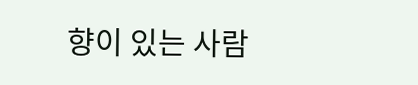향이 있는 사람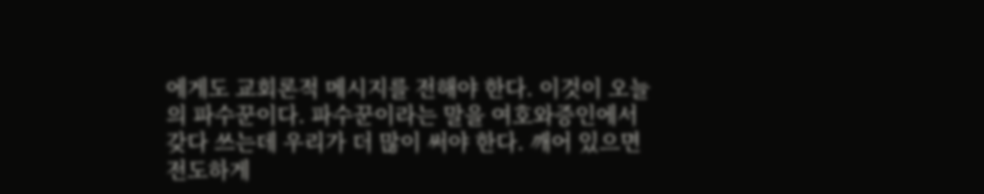에게도 교회론적 메시지를 전해야 한다. 이것이 오늘의 파수꾼이다. 파수꾼이라는 말을 여호와증인에서 갖다 쓰는데 우리가 더 많이 써야 한다. 깨어 있으면 전도하게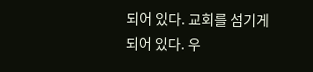되어 있다. 교회를 섬기게 되어 있다. 우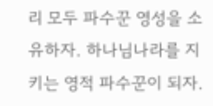리 모두 파수꾼 영성을 소유하자. 하나님나라를 지키는 영적 파수꾼이 되자.